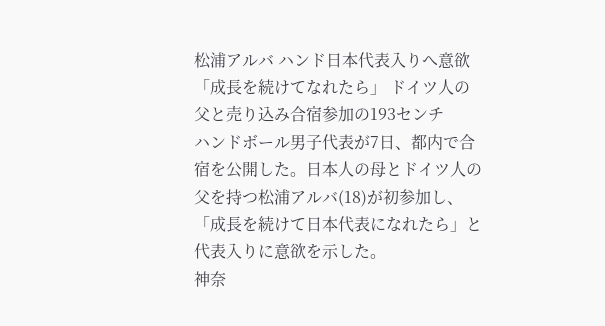松浦アルバ ハンド日本代表入りへ意欲「成長を続けてなれたら」 ドイツ人の父と売り込み合宿参加の193センチ
ハンドボール男子代表が7日、都内で合宿を公開した。日本人の母とドイツ人の父を持つ松浦アルバ(18)が初参加し、「成長を続けて日本代表になれたら」と代表入りに意欲を示した。
神奈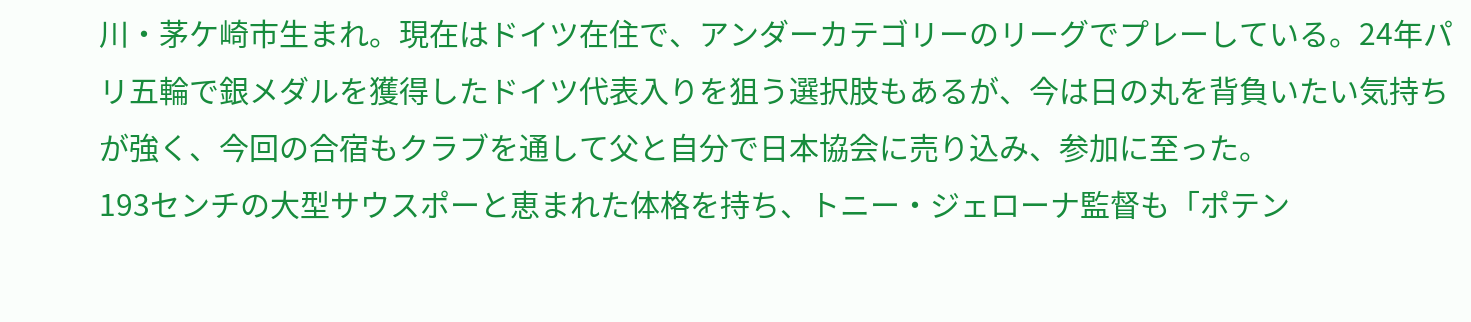川・茅ケ崎市生まれ。現在はドイツ在住で、アンダーカテゴリーのリーグでプレーしている。24年パリ五輪で銀メダルを獲得したドイツ代表入りを狙う選択肢もあるが、今は日の丸を背負いたい気持ちが強く、今回の合宿もクラブを通して父と自分で日本協会に売り込み、参加に至った。
193センチの大型サウスポーと恵まれた体格を持ち、トニー・ジェローナ監督も「ポテン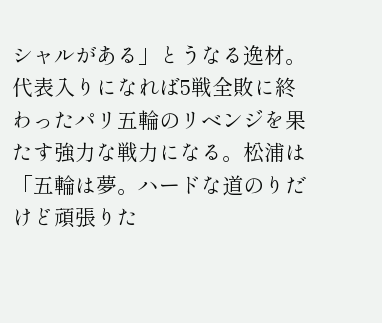シャルがある」とうなる逸材。代表入りになれば5戦全敗に終わったパリ五輪のリベンジを果たす強力な戦力になる。松浦は「五輪は夢。ハードな道のりだけど頑張りた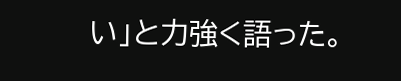い」と力強く語った。